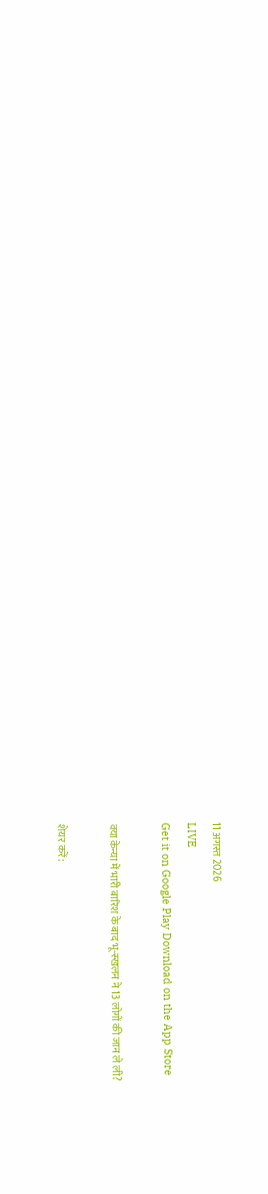11 अगस्त 2026
LIVE
Get it on Google Play Download on the App Store

क्या केन्या में भारी बारिश के बाद भू-स्खलन ने 13 लोगों की जान ले ली?

शेयर करें: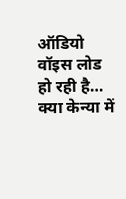ऑडियो वॉइस लोड हो रही है…
क्या केन्या में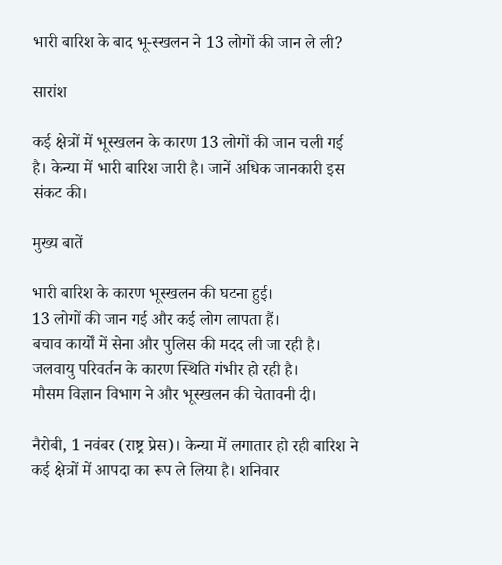भारी बारिश के बाद भू-स्खलन ने 13 लोगों की जान ले ली?

सारांश

कई क्षेत्रों में भूस्खलन के कारण 13 लोगों की जान चली गई है। केन्या में भारी बारिश जारी है। जानें अधिक जानकारी इस संकट की।

मुख्य बातें

भारी बारिश के कारण भूस्खलन की घटना हुई।
13 लोगों की जान गई और कई लोग लापता हैं।
बचाव कार्यों में सेना और पुलिस की मदद ली जा रही है।
जलवायु परिवर्तन के कारण स्थिति गंभीर हो रही है।
मौसम विज्ञान विभाग ने और भूस्खलन की चेतावनी दी।

नैरोबी, 1 नवंबर (राष्ट्र प्रेस)। केन्या में लगातार हो रही बारिश ने कई क्षेत्रों में आपदा का रूप ले लिया है। शनिवार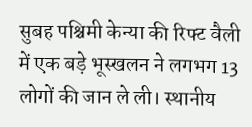सुबह पश्चिमी केन्या की रिफ्ट वैली में एक बड़े भूस्खलन ने लगभग 13 लोगों की जान ले ली। स्थानीय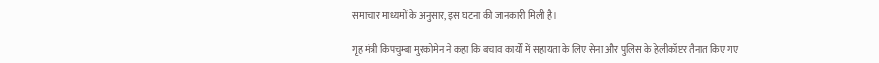समाचार माध्यमों के अनुसार, इस घटना की जानकारी मिली है।

गृह मंत्री किपचुम्बा मुरकोमेन ने कहा कि बचाव कार्यों में सहायता के लिए सेना और पुलिस के हेलीकॉप्टर तैनात किए गए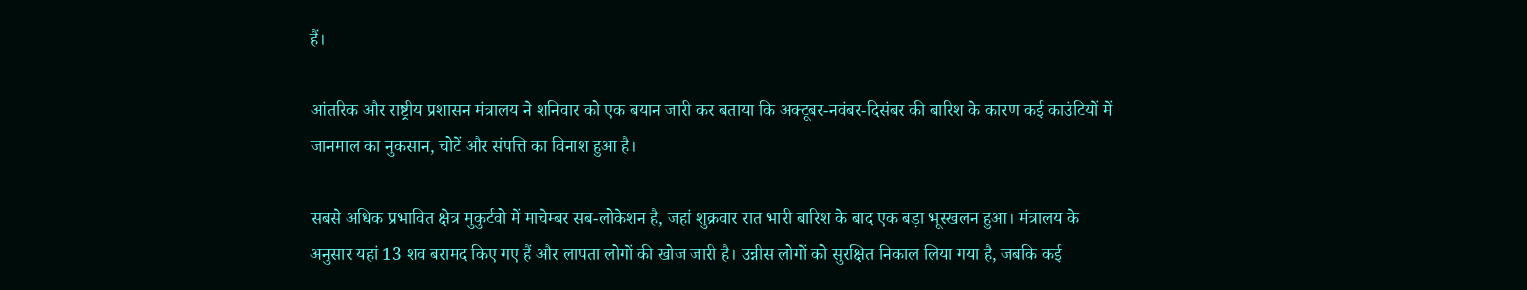हैं।

आंतरिक और राष्ट्रीय प्रशासन मंत्रालय ने शनिवार को एक बयान जारी कर बताया कि अक्टूबर-नवंबर-दिसंबर की बारिश के कारण कई काउंटियों में जानमाल का नुकसान, चोटें और संपत्ति का विनाश हुआ है।

सबसे अधिक प्रभावित क्षेत्र मुकुर्टवो में माचेम्बर सब-लोकेशन है, जहां शुक्रवार रात भारी बारिश के बाद एक बड़ा भूस्खलन हुआ। मंत्रालय के अनुसार यहां 13 शव बरामद किए गए हैं और लापता लोगों की खोज जारी है। उन्नीस लोगों को सुरक्षित निकाल लिया गया है, जबकि कई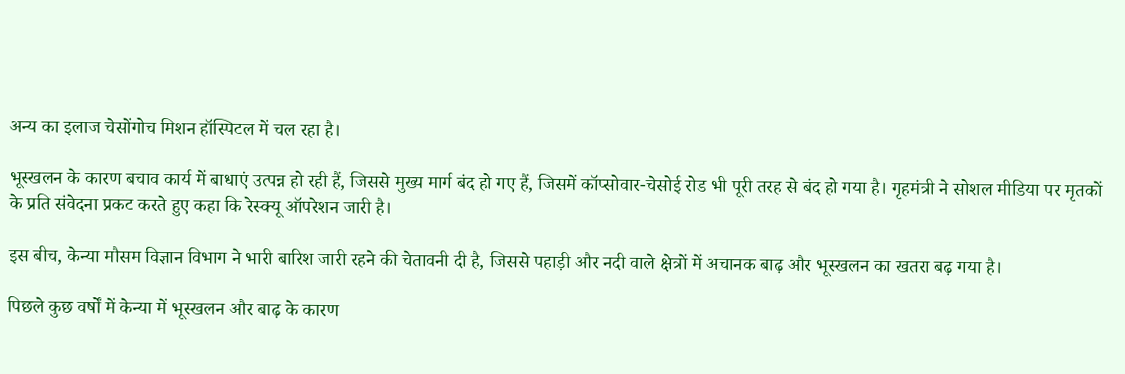अन्य का इलाज चेसोंगोच मिशन हॉस्पिटल में चल रहा है।

भूस्खलन के कारण बचाव कार्य में बाधाएं उत्पन्न हो रही हैं, जिससे मुख्य मार्ग बंद हो गए हैं, जिसमें कॉप्सोवार-चेसोई रोड भी पूरी तरह से बंद हो गया है। गृहमंत्री ने सोशल मीडिया पर मृतकों के प्रति संवेदना प्रकट करते हुए कहा कि रेस्क्यू ऑपरेशन जारी है।

इस बीच, केन्या मौसम विज्ञान विभाग ने भारी बारिश जारी रहने की चेतावनी दी है, जिससे पहाड़ी और नदी वाले क्षेत्रों में अचानक बाढ़ और भूस्खलन का खतरा बढ़ गया है।

पिछले कुछ वर्षों में केन्या में भूस्खलन और बाढ़ के कारण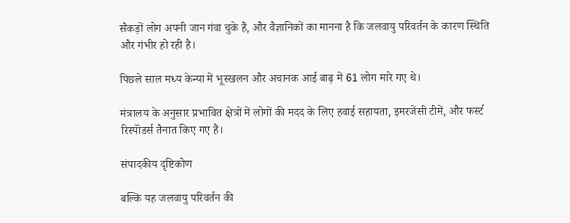सैकड़ों लोग अपनी जान गंवा चुके हैं, और वैज्ञानिकों का मानना है कि जलवायु परिवर्तन के कारण स्थिति और गंभीर हो रही है।

पिछले साल मध्य केन्या में भूस्खलन और अचानक आई बाढ़ में 61 लोग मारे गए थे।

मंत्रालय के अनुसार प्रभावित क्षेत्रों में लोगों की मदद के लिए हवाई सहायता, इमरजेंसी टीमें, और फर्स्ट रिस्पॉंडर्स तैनात किए गए हैं।

संपादकीय दृष्टिकोण

बल्कि यह जलवायु परिवर्तन की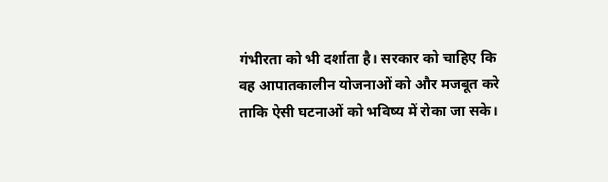गंभीरता को भी दर्शाता है। सरकार को चाहिए कि वह आपातकालीन योजनाओं को और मजबूत करे ताकि ऐसी घटनाओं को भविष्य में रोका जा सके।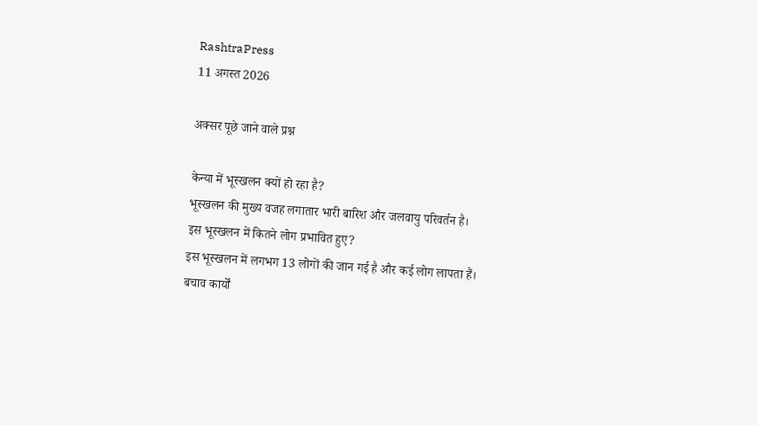RashtraPress
11 अगस्त 2026

अक्सर पूछे जाने वाले प्रश्न

केन्या में भूस्खलन क्यों हो रहा है?
भूस्खलन की मुख्य वजह लगातार भारी बारिश और जलवायु परिवर्तन है।
इस भूस्खलन में कितने लोग प्रभावित हुए?
इस भूस्खलन में लगभग 13 लोगों की जान गई है और कई लोग लापता हैं।
बचाव कार्यों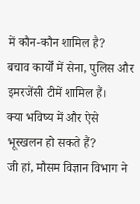में कौन-कौन शामिल है?
बचाव कार्यों में सेना, पुलिस और इमरजेंसी टीमें शामिल हैं।
क्या भविष्य में और ऐसे भूस्खलन हो सकते हैं?
जी हां, मौसम विज्ञान विभाग ने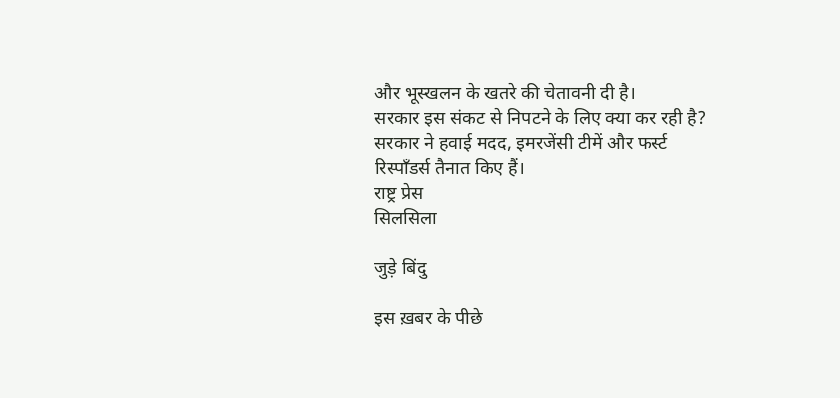और भूस्खलन के खतरे की चेतावनी दी है।
सरकार इस संकट से निपटने के लिए क्या कर रही है?
सरकार ने हवाई मदद, इमरजेंसी टीमें और फर्स्ट रिस्पॉंडर्स तैनात किए हैं।
राष्ट्र प्रेस
सिलसिला

जुड़े बिंदु

इस ख़बर के पीछे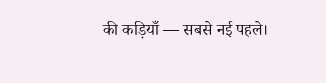की कड़ियाँ — सबसे नई पहले।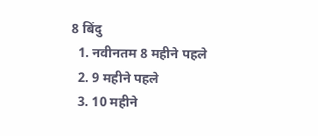8 बिंदु
  1. नवीनतम 8 महीने पहले
  2. 9 महीने पहले
  3. 10 महीने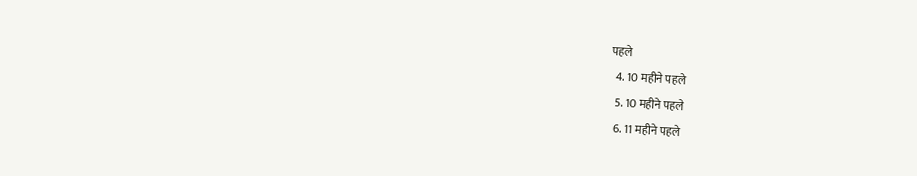पहले
  4. 10 महीने पहले
  5. 10 महीने पहले
  6. 11 महीने पहले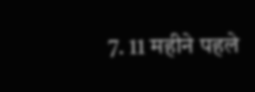7. 11 महीने पहले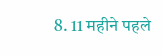8. 11 महीने पहले